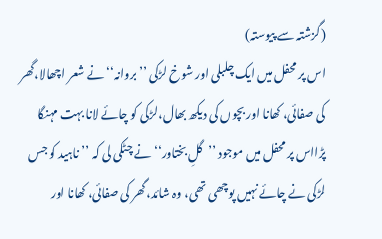(گزشتہ سے پیوستہ)
اس پر محفل میں ایک چلبلی اور شوخ لڑکی ’’بروانہ‘‘نے شعر اچھالا،گھر کی صفائی، کھانا اور بچوں کی دیکھ بھال،لڑکی کو چائے لانا بہت مہنگا پڑااس پر محفل میں موجود ’’گلِ بختاور‘‘ نے چٹکی لی کہ ’’ ناہید کو جس لڑکی نے چائے نہیں پوچھی تھی، وہ شائد،گھر کی صفائی، کھانا اور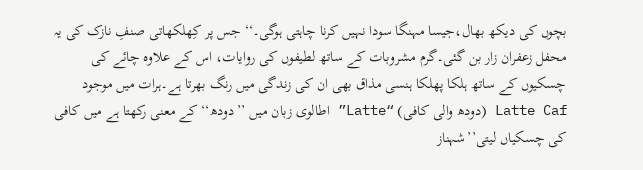بچوں کی دیکھ بھال،جیسا مہنگا سودا نہیں کرنا چاہتی ہوگی۔‘‘ جس پر کِھلکھاتی صنفِ نازک کی یہ محفل زعفران زار بن گئی۔گرم مشروبات کے ساتھ لطیفوں کی روایات، اس کے علاوہ چائے کی چسکیوں کے ساتھ ہلکا پھلکا ہنسی مذاق بھی ان کی زندگی میں رنگ بھرتا ہے۔ہرات میں موجود Latte Caf (دودھ والی کافی) “Latte” اطالوی زبان میں ’’دودھ‘‘ کے معنی رکھتا ہے میں کافی کی چسکیاں لیتی’’شہناز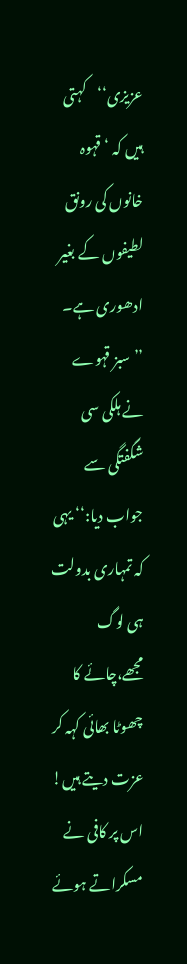عزیزی‘‘کہتی ہیں کہ ‘قہوہ خانوں کی رونق لطیفوں کے بغیر ادھوری ہے۔
’’سبز قہوے نے ہلکی سی شگفتگی سے جواب دیا:‘‘ یہی کہ تمہاری بدولت ہی لوگ مجھے،چائے کا چھوٹا بھائی کہہ کر عزت دیتے ہیں! اس پر کافی نے مسکراتے ہوئے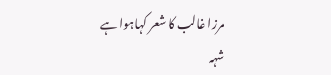مرزا غالب کا شعر کہاہوا ہے
شہہ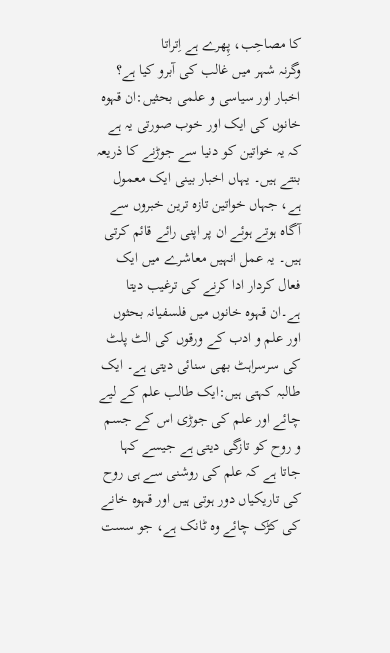کا مصاحِب، پِھرے ہے اِتراتا
وگرنہ شہر میں غالب کی آبرو کیا ہے؟
اخبار اور سیاسی و علمی بحثیں:ان قہوہ خانوں کی ایک اور خوب صورتی یہ ہے کہ یہ خواتین کو دنیا سے جوڑنے کا ذریعہ بنتے ہیں۔ یہاں اخبار بینی ایک معمول ہے، جہاں خواتین تازہ ترین خبروں سے آگاہ ہوتے ہوئے ان پر اپنی رائے قائم کرتی ہیں۔ یہ عمل انہیں معاشرے میں ایک فعال کردار ادا کرنے کی ترغیب دیتا ہے۔ان قہوہ خانوں میں فلسفیانہ بحثوں اور علم و ادب کے ورقوں کی الٹ پلٹ کی سرسراہٹ بھی سنائی دیتی ہے۔ ایک طالبہ کہتی ہیں:ایک طالب علم کے لیے چائے اور علم کی جوڑی اس کے جسم و روح کو تازگی دیتی ہے جیسے کہا جاتا ہے کہ علم کی روشنی سے ہی روح کی تاریکیاں دور ہوتی ہیں اور قہوہ خانے کی کڑک چائے وہ ٹانک ہے، جو سست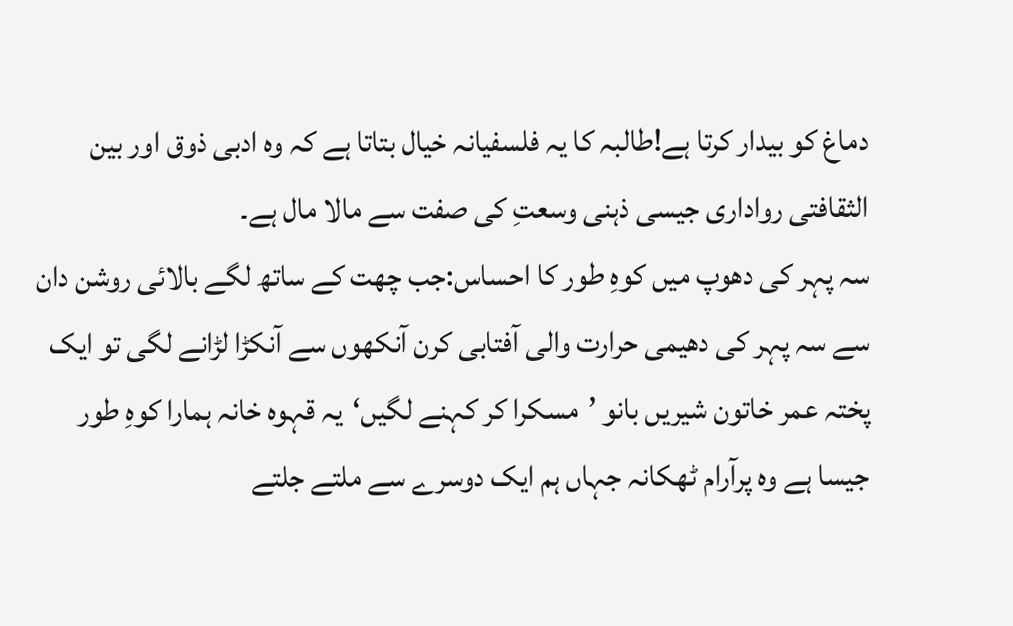دماغ کو بیدار کرتا ہے!طالبہ کا یہ فلسفیانہ خیال بتاتا ہے کہ وہ ادبی ذوق اور بین الثقافتی رواداری جیسی ذہنی وسعتِ کی صفت سے مالا مال ہے۔
سہ پہر کی دھوپ میں کوہِ طور کا احساس:جب چھت کے ساتھ لگے بالائی روشن دان سے سہ پہر کی دھیمی حرارت والی آفتابی کرن آنکھوں سے آنکڑا لڑانے لگی تو ایک پختہ عمر خاتون شیریں بانو ’مسکرا کر کہنے لگیں‘یہ قہوہ خانہ ہمارا کوہِ طور جیسا ہے وہ پرآرام ٹھکانہ جہاں ہم ایک دوسرے سے ملتے جلتے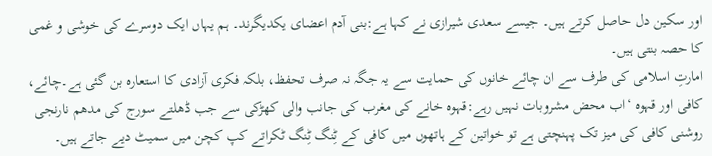اور سکین دل حاصل کرتے ہیں۔ جیسے سعدی شیرازی نے کہا ہے:بنی آدم اعضای یکدیگرند۔ ہم یہاں ایک دوسرے کی خوشی و غمی کا حصہ بنتی ہیں۔
امارتِ اسلامی کی طرف سے ان چائے خانوں کی حمایت سے یہ جگہ نہ صرف تحفظ، بلکہ فکری آزادی کا استعارہ بن گئی ہے۔چائے، کافی اور قہوہ ‘اب محض مشروبات نہیں رہے:قہوہ خانے کی مغرب کی جانب والی کھڑکی سے جب ڈھلتے سورج کی مدھم نارنجی روشنی کافی کی میز تک پہنچتی ہے تو خواتین کے ہاتھوں میں کافی کے ٹِنگ ٹِنگ ٹکراتے کپ کچن میں سمیٹ دیے جاتے ہیں۔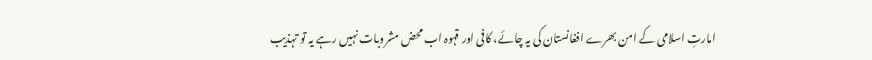امارتِ اسلامی کے امن بھرے افغانستان کی یہ چائے، کافی اور قہوہ اب محض مشروبات نہیں رہے یہ تو تہذیب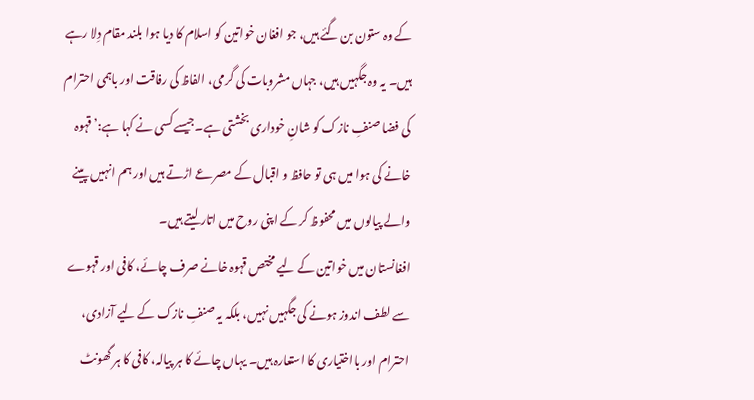کے وہ ستون بن گئے ہیں، جو افغان خواتین کو اسلام کا دیا ہوا بلند مقام دِلا رہے ہیں۔ یہ وہ جگہیں ہیں، جہاں مشروبات کی گرمی، الفاظ کی رفاقت اور باہمی احترام کی فضا صنفِ نازک کو شانِ خوداری بخشتی ہے۔جیسے کسی نے کہا ہے:’قہوہ خانے کی ہوا میں ہی تو حافظ و اقبال کے مصرعے اڑتے ہیں اور ہم انہیں پینے والے پیالوں میں محفوظ کر کے اپنی روح میں اتار لیتے ہیں۔
افغانستان میں خواتین کے لیے مختص قہوہ خانے صرف چائے، کافی اور قہوے سے لطف اندوز ہونے کی جگہیں نہیں، بلکہ یہ صنفِ نازک کے لیے آزادی، احترام اور بااختیاری کا استعارہ ہیں۔ یہاں چائے کا ہر پیالہ، کافی کا ہر گھونٹ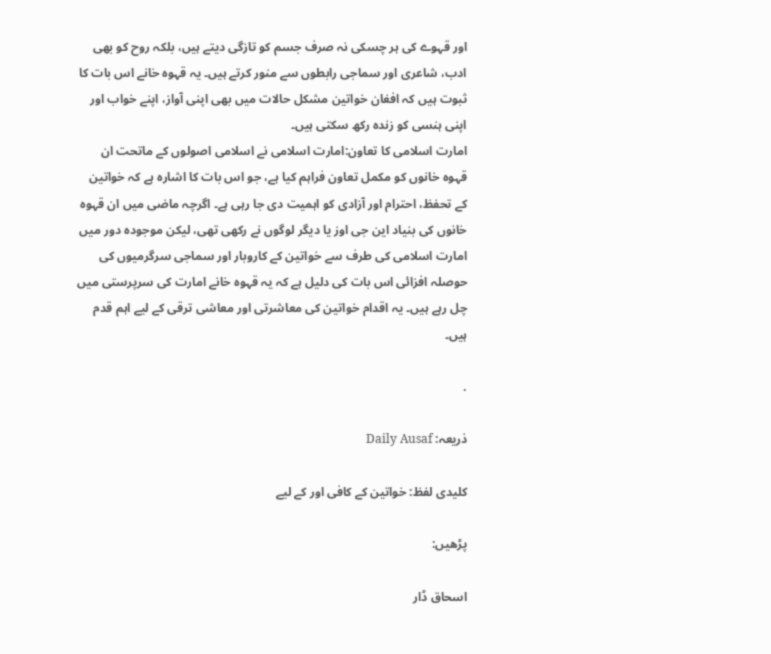اور قہوے کی ہر چسکی نہ صرف جسم کو تازگی دیتے ہیں، بلکہ روح کو بھی ادب، شاعری اور سماجی رابطوں سے منور کرتے ہیں۔ یہ قہوہ خانے اس بات کا ثبوت ہیں کہ افغان خواتین مشکل حالات میں بھی اپنی آواز، اپنے خواب اور اپنی ہنسی کو زندہ رکھ سکتی ہیں۔
امارت اسلامی کا تعاون:امارت اسلامی نے اسلامی اصولوں کے ماتحت ان قہوہ خانوں کو مکمل تعاون فراہم کیا ہے، جو اس بات کا اشارہ ہے کہ خواتین کے تحفظ، احترام اور آزادی کو اہمیت دی جا رہی ہے۔ اگرچہ ماضی میں ان قہوہ خانوں کی بنیاد این جی اوز یا دیگر لوگوں نے رکھی تھی، لیکن موجودہ دور میں امارت اسلامی کی طرف سے خواتین کے کاروبار اور سماجی سرگرمیوں کی حوصلہ افزائی اس بات کی دلیل ہے کہ یہ قہوہ خانے امارت کی سرپرستی میں چل رہے ہیں۔ یہ اقدام خواتین کی معاشرتی اور معاشی ترقی کے لیے اہم قدم ہیں۔

.

ذریعہ: Daily Ausaf

کلیدی لفظ: خواتین کے کافی اور کے لیے

پڑھیں:

اسحاق ڈار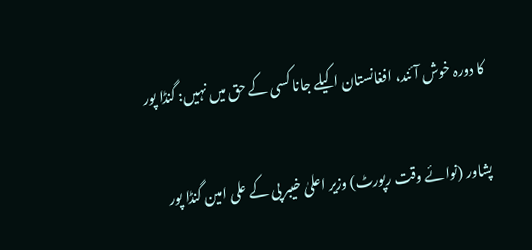کا دورہ خوش آئند، افغانستان اکیلے جانا کسی کے حق میں نہیں: گنڈا پور

پشاور (نوائے وقت رپورٹ) وزیر اعلیٰ خیبر پی کے علی امین گنڈا پور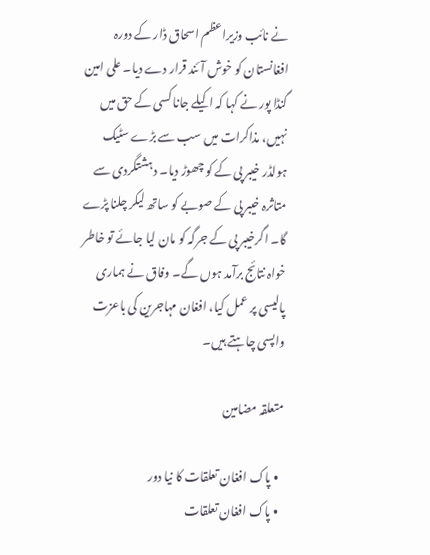نے نائب وزیراعظم اسحاق ڈار کے دورہ افغانستان کو خوش آئند قرار دے دیا۔ علی امین گنڈا پور نے کہا کہ اکیلے جانا کسی کے حق میں نہیں، مذاکرات میں سب سے بڑے سٹیک ہولڈر خیبر پی کے کو چھوڑ دیا۔ دہشتگردی سے متاثرہ خیبر پی کے صوبے کو ساتھ لیکر چلنا پڑے گا۔ اگرخیبر پی کے جرگہ کو مان لیا جائے تو خاطر خواہ نتائج برآمد ہوں گے۔ وفاق نے ہماری پالیسی پر عمل کیا، افغان مہاجرین کی باعزت واپسی چاہتے ہیں۔

متعلقہ مضامین

  • پاک افغان تعلقات کا نیا دور
  • پاک افغان تعلقات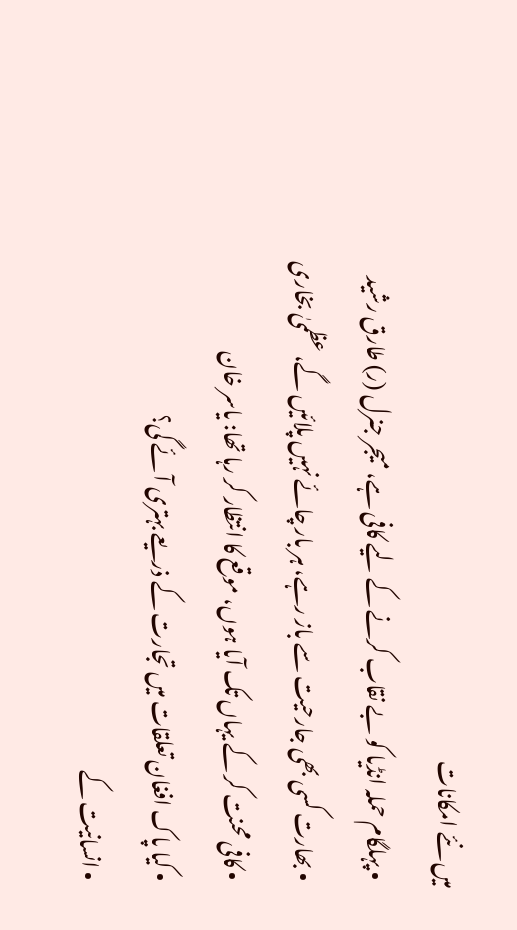میں نئے امکانات
  • پہلگام حملہ انڈیا کو بے نقاب کرنے کے لیے کافی ہے، میجر جنرل (ر) طارق رشید
  • بھارت کسی بھی جارحیت سے باز رہے، ہر بار چائے نہیں پلائیں گے، عظمیٰ بخاری
  • کافی محنت کر کے یہاں تک آیا ہوں، موقع کا انتظار کر رہا تھا: یاسر خان
  • کیا پاک افغان تعلقات میں تجارت کے ذریعے بہتری آئے گی؟
  • انسانیت کے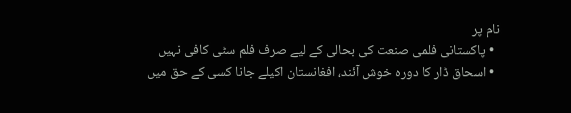نام پر
  • پاکستانی فلمی صنعت کی بحالی کے لیے صرف فلم سٹی کافی نہیں
  • اسحاق ڈار کا دورہ خوش آئند، افغانستان اکیلے جانا کسی کے حق میں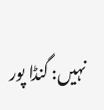نہیں: گنڈا پور